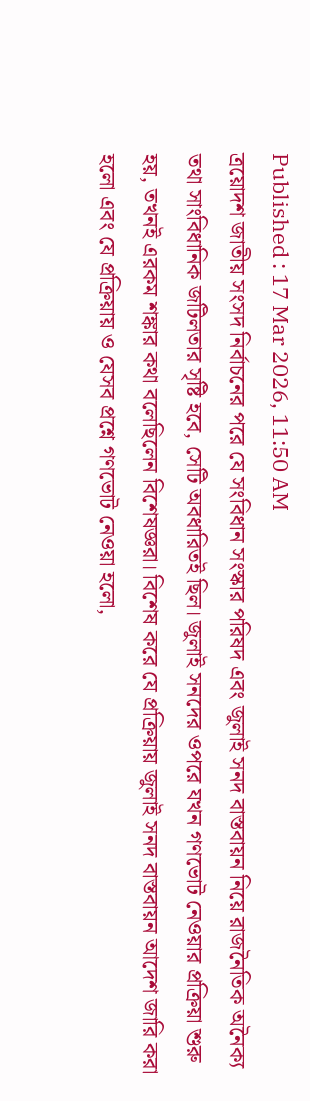Published : 17 Mar 2026, 11:50 AM
ত্রয়োদশ জাতীয় সংসদ নির্বাচনের পরে যে সংবিধান সংস্কার পরিষদ এবং জুলাই সনদ বাস্তবায়ন নিয়ে রাজনৈতিক অনৈক্য তথা সাংবিধানিক জটিলতার সৃষ্টি হবে, সেটি অবধারিতই ছিল। জুলাই সনদের ওপরে যখন গণভোট নেওয়ার প্রক্রিয়া শুরু হয়, তখনই এরকম শঙ্কার কথা বলেছিলেন বিশেষজ্ঞরা। বিশেষ করে যে প্রক্রিয়ায় জুলাই সনদ বাস্তবায়ন আদেশ জারি করা হলো এবং যে প্রক্রিয়ায় ও যেসব প্রশ্নে গণভোট নেওয়া হলো,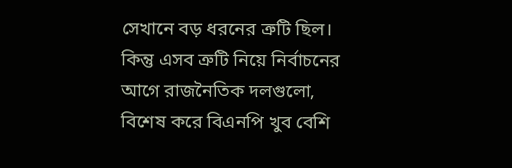সেখানে বড় ধরনের ত্রুটি ছিল। কিন্তু এসব ত্রুটি নিয়ে নির্বাচনের আগে রাজনৈতিক দলগুলো, বিশেষ করে বিএনপি খুব বেশি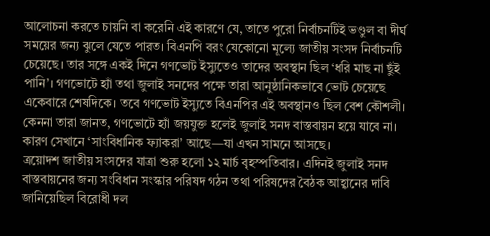আলোচনা করতে চায়নি বা করেনি এই কারণে যে, তাতে পুরো নির্বাচনটিই ভণ্ডুল বা দীর্ঘ সময়ের জন্য ঝুলে যেতে পারত। বিএনপি বরং যেকোনো মূল্যে জাতীয় সংসদ নির্বাচনটি চেয়েছে। তার সঙ্গে একই দিনে গণভোট ইস্যুতেও তাদের অবস্থান ছিল ‘ধরি মাছ না ছুঁই পানি’। গণভোটে হ্যাঁ তথা জুলাই সনদের পক্ষে তারা আনুষ্ঠানিকভাবে ভোট চেয়েছে একেবারে শেষদিকে। তবে গণভোট ইস্যুতে বিএনপির এই অবস্থানও ছিল বেশ কৌশলী। কেননা তারা জানত, গণভোটে হ্যাঁ জয়যুক্ত হলেই জুলাই সনদ বাস্তবায়ন হয়ে যাবে না। কারণ সেখানে ‘সাংবিধানিক ফ্যাকরা’ আছে—যা এখন সামনে আসছে।
ত্রয়োদশ জাতীয় সংসদের যাত্রা শুরু হলো ১২ মার্চ বৃহস্পতিবার। এদিনই জুলাই সনদ বাস্তবায়নের জন্য সংবিধান সংস্কার পরিষদ গঠন তথা পরিষদের বৈঠক আহ্বানের দাবি জানিয়েছিল বিরোধী দল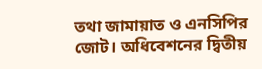তথা জামায়াত ও এনসিপির জোট। অধিবেশনের দ্বিতীয়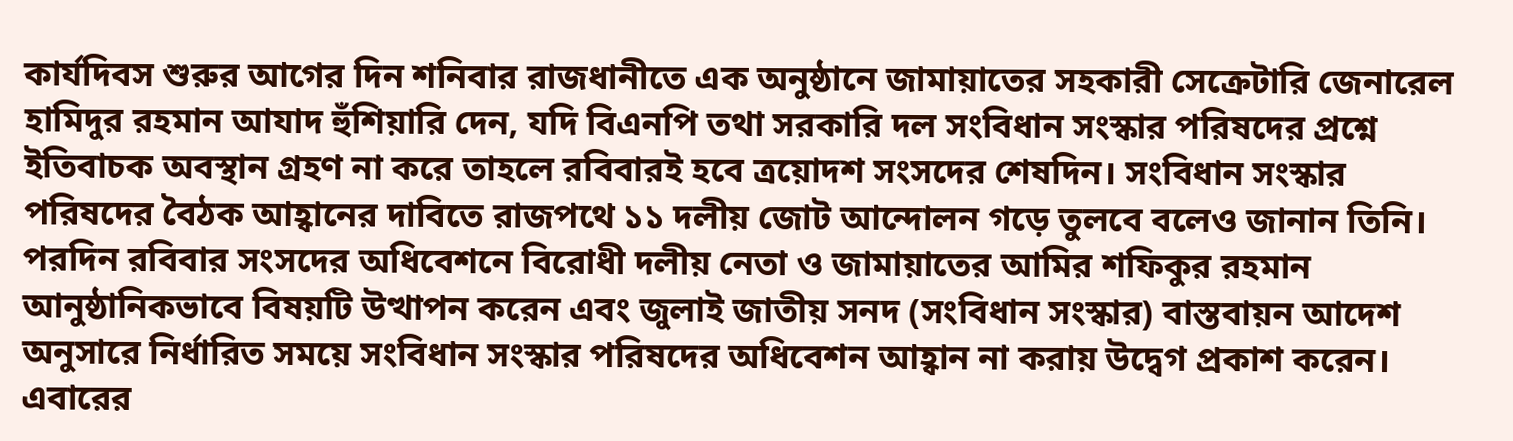কার্যদিবস শুরুর আগের দিন শনিবার রাজধানীতে এক অনুষ্ঠানে জামায়াতের সহকারী সেক্রেটারি জেনারেল হামিদুর রহমান আযাদ হুঁশিয়ারি দেন, যদি বিএনপি তথা সরকারি দল সংবিধান সংস্কার পরিষদের প্রশ্নে ইতিবাচক অবস্থান গ্রহণ না করে তাহলে রবিবারই হবে ত্রয়োদশ সংসদের শেষদিন। সংবিধান সংস্কার পরিষদের বৈঠক আহ্বানের দাবিতে রাজপথে ১১ দলীয় জোট আন্দোলন গড়ে তুলবে বলেও জানান তিনি।
পরদিন রবিবার সংসদের অধিবেশনে বিরোধী দলীয় নেতা ও জামায়াতের আমির শফিকুর রহমান আনুষ্ঠানিকভাবে বিষয়টি উত্থাপন করেন এবং জুলাই জাতীয় সনদ (সংবিধান সংস্কার) বাস্তবায়ন আদেশ অনুসারে নির্ধারিত সময়ে সংবিধান সংস্কার পরিষদের অধিবেশন আহ্বান না করায় উদ্বেগ প্রকাশ করেন।
এবারের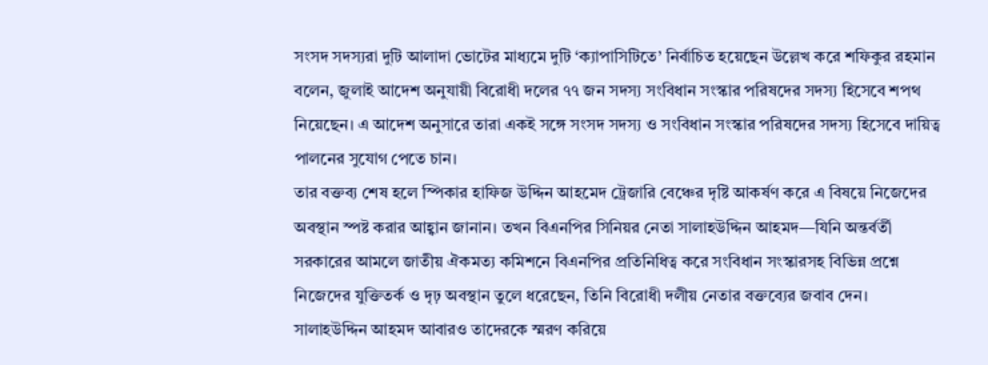সংসদ সদস্যরা দুটি আলাদা ভোটের মাধ্যমে দুটি ‘ক্যাপাসিটিতে’ নির্বাচিত হয়েছেন উল্লেখ করে শফিকুর রহমান বলেন, জুলাই আদেশ অনুযায়ী বিরোধী দলের ৭৭ জন সদস্য সংবিধান সংস্কার পরিষদের সদস্য হিসেবে শপথ নিয়েছেন। এ আদেশ অনুসারে তারা একই সঙ্গে সংসদ সদস্য ও সংবিধান সংস্কার পরিষদের সদস্য হিসেবে দায়িত্ব পালনের সুযোগ পেতে চান।
তার বক্তব্য শেষ হলে স্পিকার হাফিজ উদ্দিন আহমেদ ট্রেজারি বেঞ্চের দৃষ্টি আকর্ষণ করে এ বিষয়ে নিজেদের অবস্থান স্পষ্ট করার আহ্বান জানান। তখন বিএনপির সিনিয়র নেতা সালাহউদ্দিন আহমদ—যিনি অন্তর্বর্তী সরকারের আমলে জাতীয় ঐকমত্য কমিশনে বিএনপির প্রতিনিধিত্ব করে সংবিধান সংস্কারসহ বিভিন্ন প্রশ্নে নিজেদের যুক্তিতর্ক ও দৃঢ় অবস্থান তুলে ধরেছেন, তিনি বিরোধী দলীয় নেতার বক্তব্যের জবাব দেন।
সালাহউদ্দিন আহমদ আবারও তাদেরকে স্মরণ করিয়ে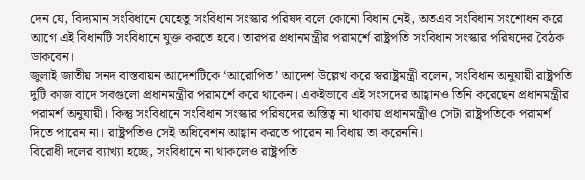দেন যে, বিদ্যমান সংবিধানে যেহেতু সংবিধান সংস্কার পরিষদ বলে কোনো বিধান নেই, অতএব সংবিধান সংশোধন করে আগে এই বিধানটি সংবিধানে যুক্ত করতে হবে। তারপর প্রধানমন্ত্রীর পরামর্শে রাষ্ট্রপতি সংবিধান সংস্কার পরিষদের বৈঠক ডাকবেন।
জুলাই জাতীয় সনদ বাস্তবায়ন আদেশটিকে ‘আরোপিত’ আদেশ উল্লেখ করে স্বরাষ্ট্রমন্ত্রী বলেন, সংবিধান অনুযায়ী রাষ্ট্রপতি দুটি কাজ বাদে সবগুলো প্রধানমন্ত্রীর পরামর্শে করে থাকেন। একইভাবে এই সংসদের আহ্বানও তিনি করেছেন প্রধানমন্ত্রীর পরামর্শ অনুযায়ী। কিন্তু সংবিধানে সংবিধান সংস্কার পরিষদের অস্তিত্ব না থাকায় প্রধানমন্ত্রীও সেটা রাষ্ট্রপতিকে পরামর্শ দিতে পারেন না। রাষ্ট্রপতিও সেই অধিবেশন আহ্বান করতে পারেন না বিধায় তা করেননি।
বিরোধী দলের ব্যাখ্যা হচ্ছে, সংবিধানে না থাকলেও রাষ্ট্রপতি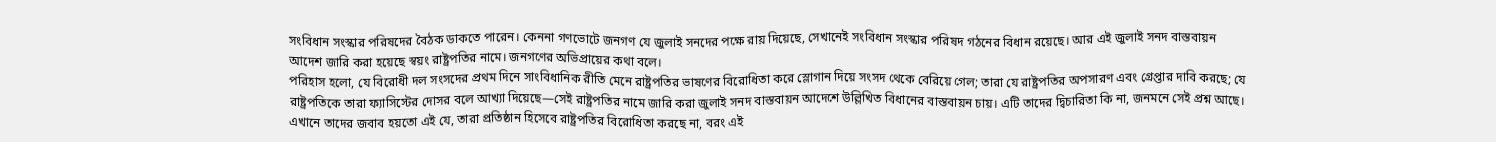সংবিধান সংস্কার পরিষদের বৈঠক ডাকতে পারেন। কেননা গণভোটে জনগণ যে জুলাই সনদের পক্ষে রায় দিয়েছে, সেখানেই সংবিধান সংস্কার পরিষদ গঠনের বিধান রয়েছে। আর এই জুলাই সনদ বাস্তবায়ন আদেশ জারি করা হয়েছে স্বয়ং রাষ্ট্রপতির নামে। জনগণের অভিপ্রায়ের কথা বলে।
পরিহাস হলো, যে বিরোধী দল সংসদের প্রথম দিনে সাংবিধানিক রীতি মেনে রাষ্ট্রপতির ভাষণের বিরোধিতা করে স্লোগান দিয়ে সংসদ থেকে বেরিয়ে গেল; তারা যে রাষ্ট্রপতির অপসারণ এবং গ্রেপ্তার দাবি করছে; যে রাষ্ট্রপতিকে তারা ফ্যাসিস্টের দোসর বলে আখ্যা দিয়েছে—সেই রাষ্ট্রপতির নামে জারি করা জুলাই সনদ বাস্তবায়ন আদেশে উল্লিখিত বিধানের বাস্তবায়ন চায়। এটি তাদের দ্বিচারিতা কি না, জনমনে সেই প্রশ্ন আছে।
এখানে তাদের জবাব হয়তো এই যে, তারা প্রতিষ্ঠান হিসেবে রাষ্ট্রপতির বিরোধিতা করছে না, বরং এই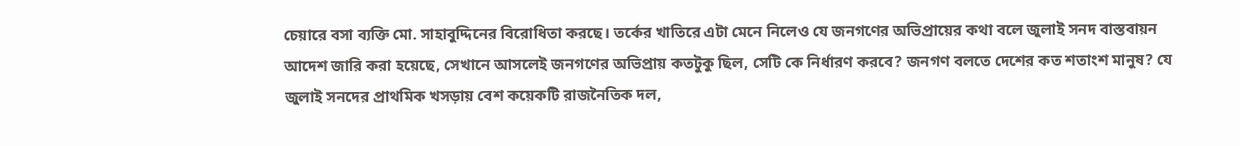চেয়ারে বসা ব্যক্তি মো. সাহাবুদ্দিনের বিরোধিতা করছে। তর্কের খাতিরে এটা মেনে নিলেও যে জনগণের অভিপ্রায়ের কথা বলে জুলাই সনদ বাস্তবায়ন আদেশ জারি করা হয়েছে, সেখানে আসলেই জনগণের অভিপ্রায় কতটুকু ছিল, সেটি কে নির্ধারণ করবে? জনগণ বলতে দেশের কত শতাংশ মানুষ? যে জুলাই সনদের প্রাথমিক খসড়ায় বেশ কয়েকটি রাজনৈতিক দল,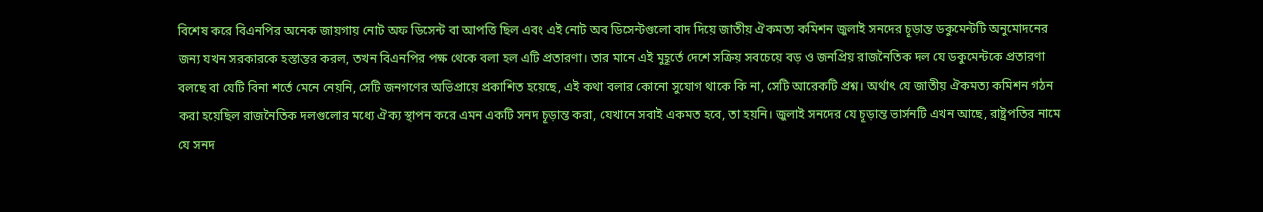বিশেষ করে বিএনপির অনেক জায়গায় নোট অফ ডিসেন্ট বা আপত্তি ছিল এবং এই নোট অব ডিসেন্টগুলো বাদ দিয়ে জাতীয় ঐকমত্য কমিশন জুলাই সনদের চূড়ান্ত ডকুমেন্টটি অনুমোদনের জন্য যখন সরকারকে হস্তান্তর করল, তখন বিএনপির পক্ষ থেকে বলা হল এটি প্রতারণা। তার মানে এই মুহূর্তে দেশে সক্রিয় সবচেয়ে বড় ও জনপ্রিয় রাজনৈতিক দল যে ডকুমেন্টকে প্রতারণা বলছে বা যেটি বিনা শর্তে মেনে নেয়নি, সেটি জনগণের অভিপ্রায়ে প্রকাশিত হয়েছে, এই কথা বলার কোনো সুযোগ থাকে কি না, সেটি আরেকটি প্রশ্ন। অর্থাৎ যে জাতীয় ঐকমত্য কমিশন গঠন করা হয়েছিল রাজনৈতিক দলগুলোর মধ্যে ঐক্য স্থাপন করে এমন একটি সনদ চূড়ান্ত করা, যেখানে সবাই একমত হবে, তা হয়নি। জুলাই সনদের যে চূড়ান্ত ভার্সনটি এখন আছে, রাষ্ট্রপতির নামে যে সনদ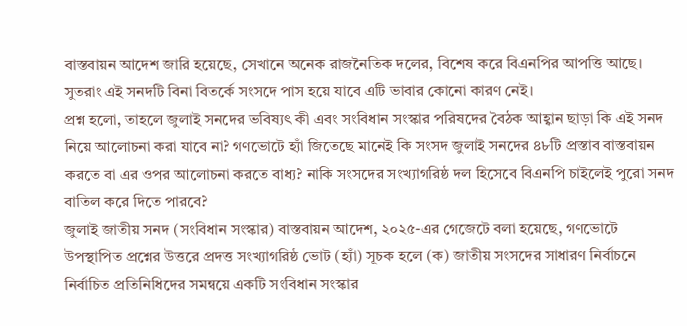বাস্তবায়ন আদেশ জারি হয়েছে, সেখানে অনেক রাজনৈতিক দলের, বিশেষ করে বিএনপির আপত্তি আছে। সুতরাং এই সনদটি বিনা বিতর্কে সংসদে পাস হয়ে যাবে এটি ভাবার কোনো কারণ নেই।
প্রশ্ন হলো, তাহলে জুলাই সনদের ভবিষ্যৎ কী এবং সংবিধান সংস্কার পরিষদের বৈঠক আহ্বান ছাড়া কি এই সনদ নিয়ে আলোচনা করা যাবে না? গণভোটে হ্যাঁ জিতেছে মানেই কি সংসদ জুলাই সনদের ৪৮টি প্রস্তাব বাস্তবায়ন করতে বা এর ওপর আলোচনা করতে বাধ্য? নাকি সংসদের সংখ্যাগরিষ্ঠ দল হিসেবে বিএনপি চাইলেই পুরো সনদ বাতিল করে দিতে পারবে?
জুলাই জাতীয় সনদ (সংবিধান সংস্কার) বাস্তবায়ন আদেশ, ২০২৫-এর গেজেটে বলা হয়েছে, গণভোটে উপস্থাপিত প্রশ্নের উত্তরে প্রদত্ত সংখ্যাগরিষ্ঠ ভোট (হ্যাঁ) সূচক হলে (ক) জাতীয় সংসদের সাধারণ নির্বাচনে নির্বাচিত প্রতিনিধিদের সমন্বয়ে একটি সংবিধান সংস্কার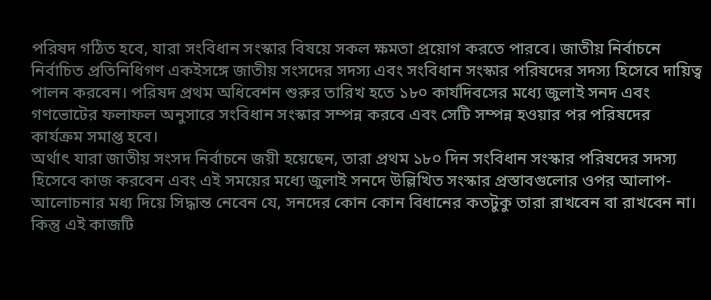পরিষদ গঠিত হবে, যারা সংবিধান সংস্কার বিষয়ে সকল ক্ষমতা প্রয়োগ করতে পারবে। জাতীয় নির্বাচনে নির্বাচিত প্রতিনিধিগণ একইসঙ্গে জাতীয় সংসদের সদস্য এবং সংবিধান সংস্কার পরিষদের সদস্য হিসেবে দায়িত্ব পালন করবেন। পরিষদ প্রথম অধিবেশন শুরুর তারিখ হতে ১৮০ কার্যদিবসের মধ্যে জুলাই সনদ এবং গণভোটের ফলাফল অনুসারে সংবিধান সংস্কার সম্পন্ন করবে এবং সেটি সম্পন্ন হওয়ার পর পরিষদের কার্যক্রম সমাপ্ত হবে।
অর্থাৎ যারা জাতীয় সংসদ নির্বাচনে জয়ী হয়েছেন, তারা প্রথম ১৮০ দিন সংবিধান সংস্কার পরিষদের সদস্য হিসেবে কাজ করবেন এবং এই সময়ের মধ্যে জুলাই সনদে উল্লিখিত সংস্কার প্রস্তাবগুলোর ওপর আলাপ-আলোচনার মধ্য দিয়ে সিদ্ধান্ত নেবেন যে, সনদের কোন কোন বিধানের কতটুকু তারা রাখবেন বা রাখবেন না। কিন্তু এই কাজটি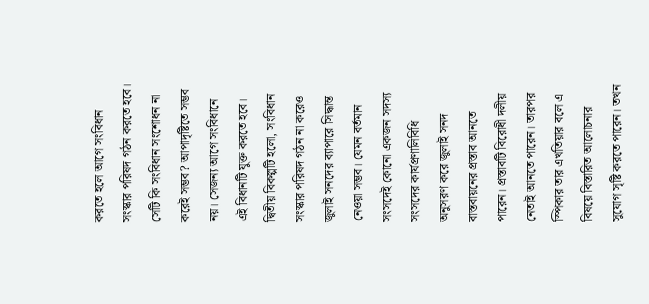করতে হলে আগে সংবিধান সংস্কার পরিষদ গঠন করতে হবে। সেটি কি সংবিধান সংশোধন না করেই সম্ভব? আপাদৃষ্টিতে সম্ভব নয়। সেজন্য আগে সংবিধানে এই বিধানটি যুক্ত করতে হবে।
দ্বিতীয় বিকল্পটি হলো, সংবিধান সংস্কার পরিষদ গঠন না করেও জুলাই সনদের ব্যাপারে সিদ্ধান্ত নেওয়া সম্ভব। যেমন বর্তমান সংসদেই কোনো একজন সদস্য সংসদের কার্যপ্রণালিবিধি অনুসরণ করে জুলাই সনদ বাস্তবায়নের প্রস্তাব আনতে পারেন। প্রস্তাবটি বিরোধী দলীয় নেতাই আনতে পারেন। তারপর স্পিকার তার এখতিয়ার বলে এ বিষয়ে বিস্তারিত আলোচনার সুযোগ সৃষ্টি করতে পারেন। তখন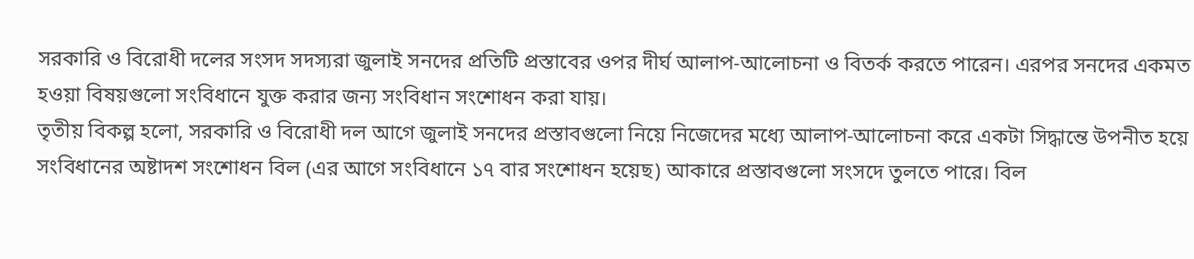সরকারি ও বিরোধী দলের সংসদ সদস্যরা জুলাই সনদের প্রতিটি প্রস্তাবের ওপর দীর্ঘ আলাপ-আলোচনা ও বিতর্ক করতে পারেন। এরপর সনদের একমত হওয়া বিষয়গুলো সংবিধানে যুক্ত করার জন্য সংবিধান সংশোধন করা যায়।
তৃতীয় বিকল্প হলো, সরকারি ও বিরোধী দল আগে জুলাই সনদের প্রস্তাবগুলো নিয়ে নিজেদের মধ্যে আলাপ-আলোচনা করে একটা সিদ্ধান্তে উপনীত হয়ে সংবিধানের অষ্টাদশ সংশোধন বিল (এর আগে সংবিধানে ১৭ বার সংশোধন হয়েছ) আকারে প্রস্তাবগুলো সংসদে তুলতে পারে। বিল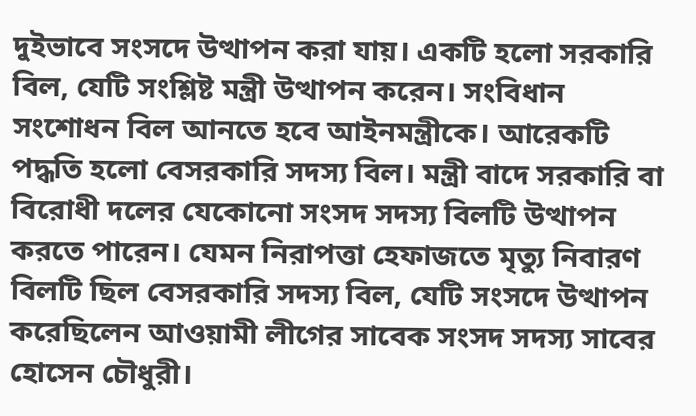দুইভাবে সংসদে উত্থাপন করা যায়। একটি হলো সরকারি বিল, যেটি সংশ্লিষ্ট মন্ত্রী উত্থাপন করেন। সংবিধান সংশোধন বিল আনতে হবে আইনমন্ত্রীকে। আরেকটি পদ্ধতি হলো বেসরকারি সদস্য বিল। মন্ত্রী বাদে সরকারি বা বিরোধী দলের যেকোনো সংসদ সদস্য বিলটি উত্থাপন করতে পারেন। যেমন নিরাপত্তা হেফাজতে মৃত্যু নিবারণ বিলটি ছিল বেসরকারি সদস্য বিল, যেটি সংসদে উত্থাপন করেছিলেন আওয়ামী লীগের সাবেক সংসদ সদস্য সাবের হোসেন চৌধুরী।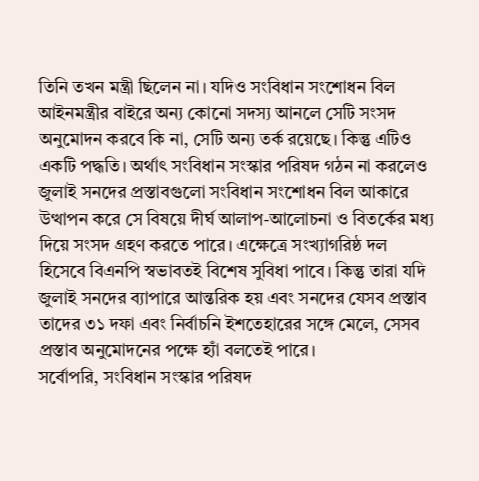তিনি তখন মন্ত্রী ছিলেন না। যদিও সংবিধান সংশোধন বিল আইনমন্ত্রীর বাইরে অন্য কোনো সদস্য আনলে সেটি সংসদ অনুমোদন করবে কি না, সেটি অন্য তর্ক রয়েছে। কিন্তু এটিও একটি পদ্ধতি। অর্থাৎ সংবিধান সংস্কার পরিষদ গঠন না করলেও জুলাই সনদের প্রস্তাবগুলো সংবিধান সংশোধন বিল আকারে উত্থাপন করে সে বিষয়ে দীর্ঘ আলাপ-আলোচনা ও বিতর্কের মধ্য দিয়ে সংসদ গ্রহণ করতে পারে। এক্ষেত্রে সংখ্যাগরিষ্ঠ দল হিসেবে বিএনপি স্বভাবতই বিশেষ সুবিধা পাবে। কিন্তু তারা যদি জুলাই সনদের ব্যাপারে আন্তরিক হয় এবং সনদের যেসব প্রস্তাব তাদের ৩১ দফা এবং নির্বাচনি ইশতেহারের সঙ্গে মেলে, সেসব প্রস্তাব অনুমোদনের পক্ষে হ্যাঁ বলতেই পারে।
সর্বোপরি, সংবিধান সংস্কার পরিষদ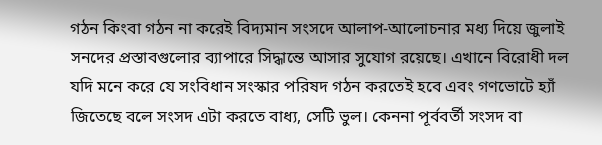গঠন কিংবা গঠন না করেই বিদ্যমান সংসদে আলাপ-আলোচনার মধ্য দিয়ে জুলাই সনদের প্রস্তাবগুলোর ব্যাপারে সিদ্ধান্তে আসার সুযোগ রয়েছে। এখানে বিরোধী দল যদি মনে করে যে সংবিধান সংস্কার পরিষদ গঠন করতেই হবে এবং গণভোটে হ্যাঁ জিতেছে বলে সংসদ এটা করতে বাধ্য, সেটি ভুল। কেননা পূর্ববর্তী সংসদ বা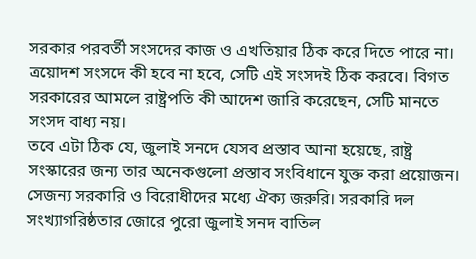সরকার পরবর্তী সংসদের কাজ ও এখতিয়ার ঠিক করে দিতে পারে না। ত্রয়োদশ সংসদে কী হবে না হবে, সেটি এই সংসদই ঠিক করবে। বিগত সরকারের আমলে রাষ্ট্রপতি কী আদেশ জারি করেছেন, সেটি মানতে সংসদ বাধ্য নয়।
তবে এটা ঠিক যে, জুলাই সনদে যেসব প্রস্তাব আনা হয়েছে, রাষ্ট্র সংস্কারের জন্য তার অনেকগুলো প্রস্তাব সংবিধানে যুক্ত করা প্রয়োজন। সেজন্য সরকারি ও বিরোধীদের মধ্যে ঐক্য জরুরি। সরকারি দল সংখ্যাগরিষ্ঠতার জোরে পুরো জুলাই সনদ বাতিল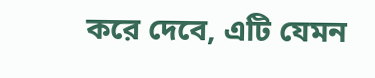করে দেবে, এটি যেমন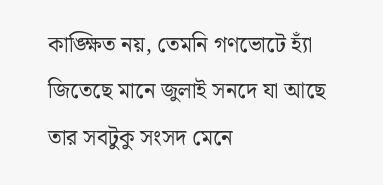কাঙ্ক্ষিত নয়, তেমনি গণভোটে হ্যাঁ জিতেছে মানে জুলাই সনদে যা আছে তার সবটুকু সংসদ মেনে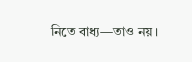নিতে বাধ্য—তাও নয়।